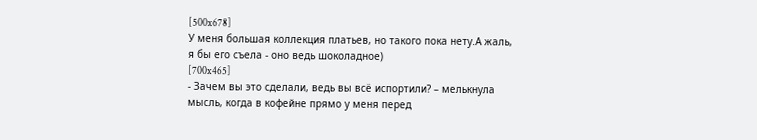[500x678]
У меня большая коллекция платьев, но такого пока нету.А жаль, я бы его съела - оно ведь шоколадное)
[700x465]
- Зачем вы это сделали, ведь вы всё испортили? – мелькнула мысль, когда в кофейне прямо у меня перед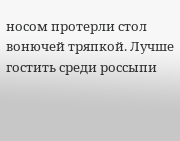носом протерли стол вонючей тряпкой. Лучше гостить среди россыпи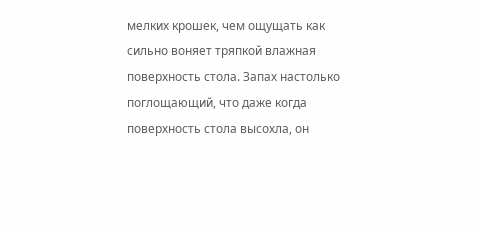мелких крошек, чем ощущать как сильно воняет тряпкой влажная поверхность стола. Запах настолько поглощающий, что даже когда поверхность стола высохла, он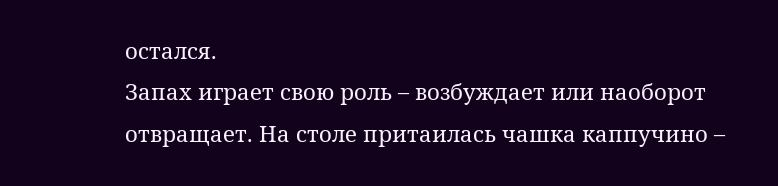остался.
Запах играет свою роль – возбуждает или наоборот отвращает. На столе притаилась чашка каппучино –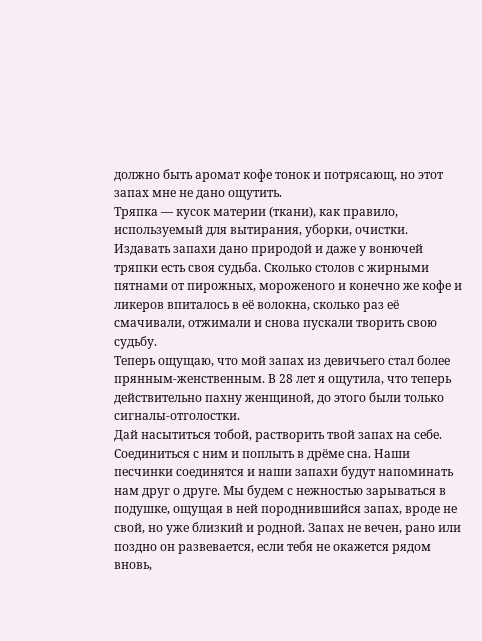должно быть аромат кофе тонок и потрясающ, но этот запах мне не дано ощутить.
Тряпка — кусок материи (ткани), как правило, используемый для вытирания, уборки, очистки.
Издавать запахи дано природой и даже у вонючей тряпки есть своя судьба. Сколько столов с жирными пятнами от пирожных, мороженого и конечно же кофе и ликеров впиталось в её волокна, сколько раз её смачивали, отжимали и снова пускали творить свою судьбу.
Теперь ощущаю, что мой запах из девичьего стал более прянным-женственным. В 28 лет я ощутила, что теперь действительно пахну женщиной, до этого были только сигналы-отголостки.
Дай насытиться тобой, растворить твой запах на себе. Соединиться с ним и поплыть в дрёме сна. Наши песчинки соединятся и наши запахи будут напоминать нам друг о друге. Мы будем с нежностью зарываться в подушке, ощущая в ней породнившийся запах, вроде не свой, но уже близкий и родной. Запах не вечен, рано или поздно он развевается, если тебя не окажется рядом вновь,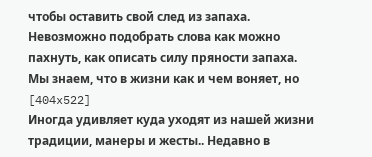чтобы оставить свой след из запаха. Невозможно подобрать слова как можно пахнуть, как описать силу пряности запаха.
Мы знаем, что в жизни как и чем воняет, но
[404x522]
Иногда удивляет куда уходят из нашей жизни традиции, манеры и жесты.. Недавно в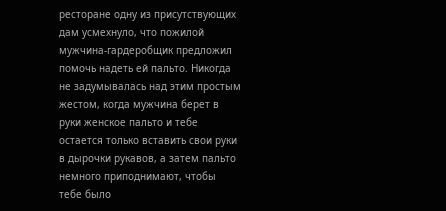ресторане одну из присутствующих дам усмехнуло, что пожилой мужчина-гардеробщик предложил помочь надеть ей пальто. Никогда не задумывалась над этим простым жестом, когда мужчина берет в руки женское пальто и тебе остается только вставить свои руки в дырочки рукавов, а затем пальто немного приподнимают, чтобы тебе было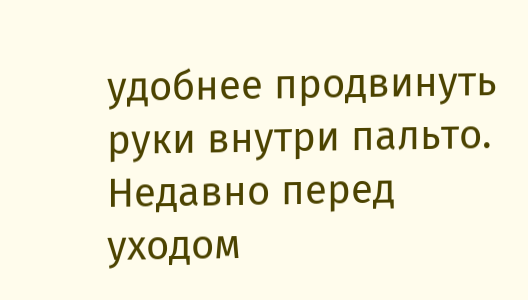удобнее продвинуть руки внутри пальто. Недавно перед уходом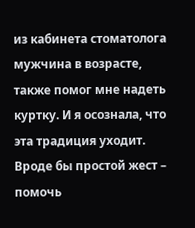из кабинета стоматолога мужчина в возрасте, также помог мне надеть куртку. И я осознала, что эта традиция уходит. Вроде бы простой жест – помочь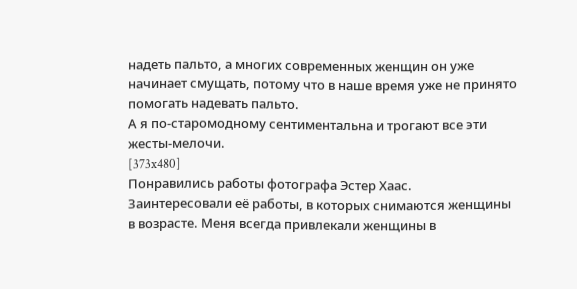надеть пальто, а многих современных женщин он уже начинает смущать, потому что в наше время уже не принято помогать надевать пальто.
А я по-старомодному сентиментальна и трогают все эти жесты-мелочи.
[373x480]
Понравились работы фотографа Эстер Хаас. Заинтересовали её работы, в которых снимаются женщины в возрасте. Меня всегда привлекали женщины в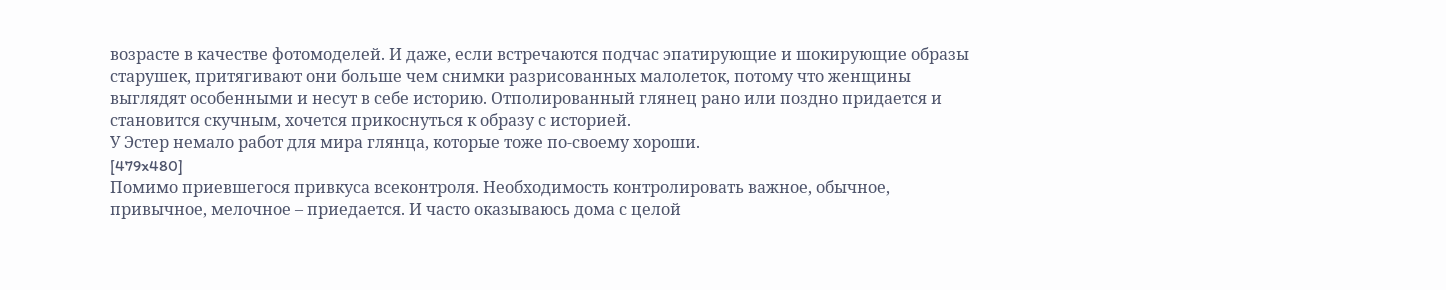возрасте в качестве фотомоделей. И даже, если встречаются подчас эпатирующие и шокирующие образы старушек, притягивают они больше чем снимки разрисованных малолеток, потому что женщины выглядят особенными и несут в себе историю. Отполированный глянец рано или поздно придается и становится скучным, хочется прикоснуться к образу с историей.
У Эстер немало работ для мира глянца, которые тоже по-своему хороши.
[479x480]
Помимо приевшегося привкуса всеконтроля. Необходимость контролировать важное, обычное, привычное, мелочное – приедается. И часто оказываюсь дома с целой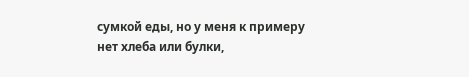сумкой еды, но у меня к примеру нет хлеба или булки,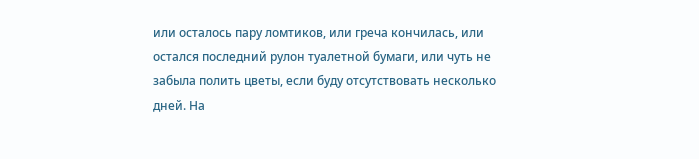или осталось пару ломтиков, или греча кончилась, или остался последний рулон туалетной бумаги, или чуть не забыла полить цветы, если буду отсутствовать несколько дней. На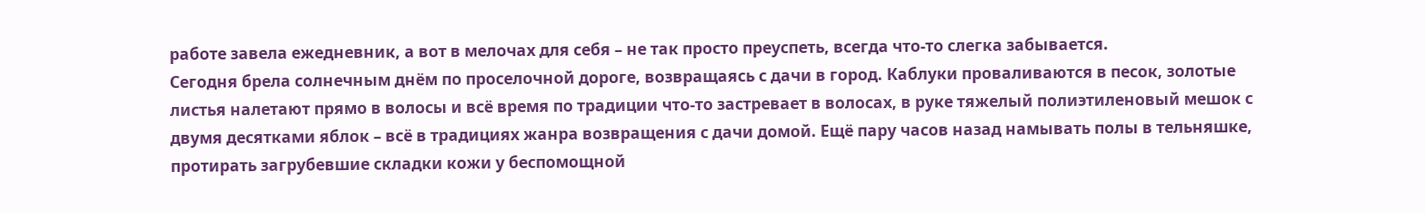работе завела ежедневник, а вот в мелочах для себя – не так просто преуспеть, всегда что-то слегка забывается.
Сегодня брела солнечным днём по проселочной дороге, возвращаясь с дачи в город. Каблуки проваливаются в песок, золотые листья налетают прямо в волосы и всё время по традиции что-то застревает в волосах, в руке тяжелый полиэтиленовый мешок с двумя десятками яблок – всё в традициях жанра возвращения с дачи домой. Ещё пару часов назад намывать полы в тельняшке, протирать загрубевшие складки кожи у беспомощной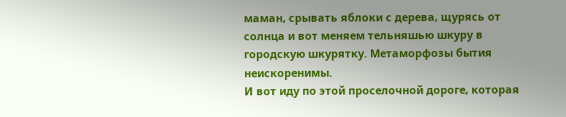маман, срывать яблоки с дерева, щурясь от солнца и вот меняем тельняшью шкуру в городскую шкурятку. Метаморфозы бытия неискоренимы.
И вот иду по этой проселочной дороге, которая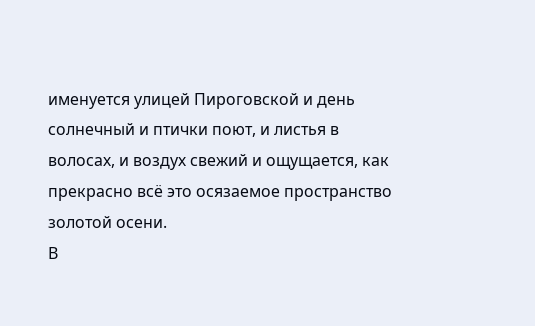именуется улицей Пироговской и день солнечный и птички поют, и листья в волосах, и воздух свежий и ощущается, как прекрасно всё это осязаемое пространство золотой осени.
В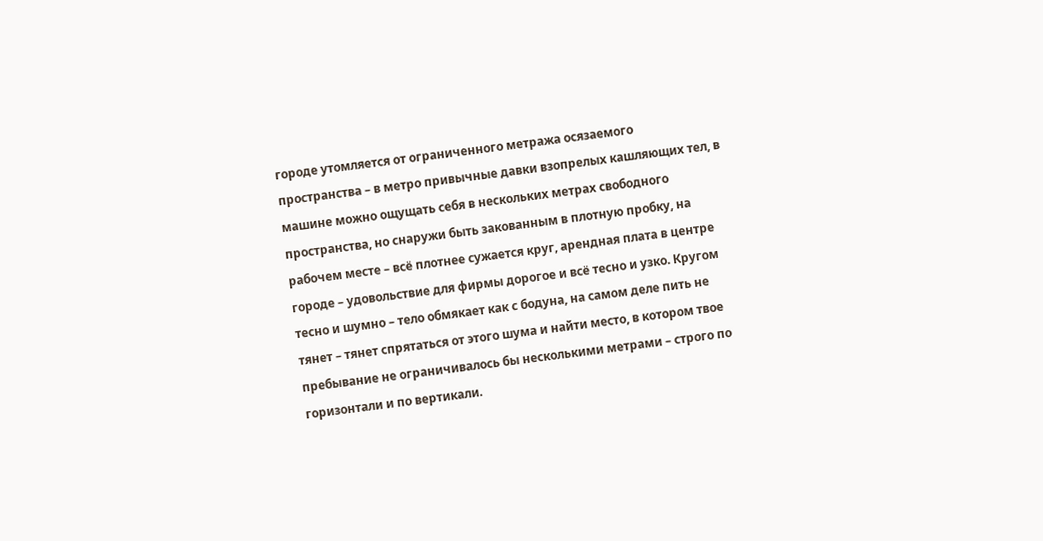городе утомляется от ограниченного метража осязаемого пространства – в метро привычные давки взопрелых кашляющих тел, в машине можно ощущать себя в нескольких метрах свободного пространства, но снаружи быть закованным в плотную пробку, на рабочем месте – всё плотнее сужается круг, арендная плата в центре городе – удовольствие для фирмы дорогое и всё тесно и узко. Кругом тесно и шумно – тело обмякает как с бодуна, на самом деле пить не тянет – тянет спрятаться от этого шума и найти место, в котором твое пребывание не ограничивалось бы несколькими метрами – строго по горизонтали и по вертикали.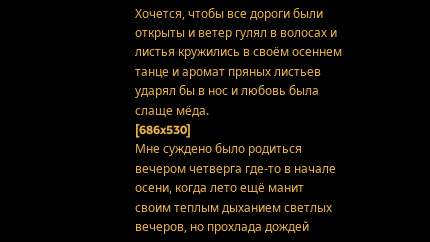Хочется, чтобы все дороги были открыты и ветер гулял в волосах и листья кружились в своём осеннем танце и аромат пряных листьев ударял бы в нос и любовь была слаще мёда.
[686x530]
Мне суждено было родиться вечером четверга где-то в начале осени, когда лето ещё манит своим теплым дыханием светлых вечеров, но прохлада дождей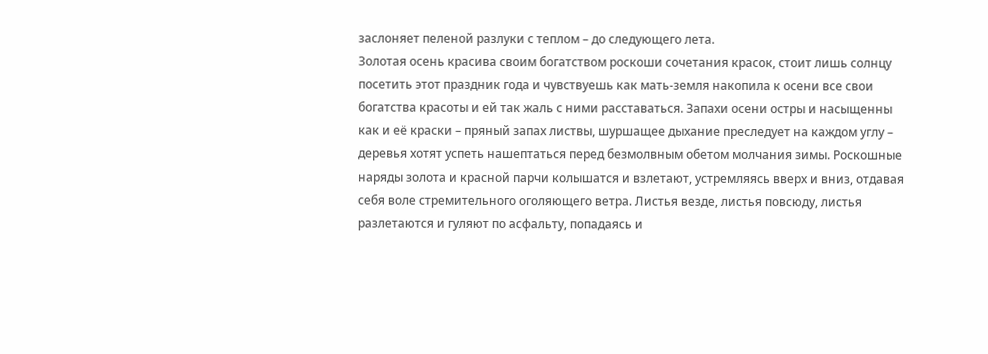заслоняет пеленой разлуки с теплом – до следующего лета.
Золотая осень красива своим богатством роскоши сочетания красок, стоит лишь солнцу посетить этот праздник года и чувствуешь как мать-земля накопила к осени все свои богатства красоты и ей так жаль с ними расставаться. Запахи осени остры и насыщенны как и её краски – пряный запах листвы, шуршащее дыхание преследует на каждом углу – деревья хотят успеть нашептаться перед безмолвным обетом молчания зимы. Роскошные наряды золота и красной парчи колышатся и взлетают, устремляясь вверх и вниз, отдавая себя воле стремительного оголяющего ветра. Листья везде, листья повсюду, листья разлетаются и гуляют по асфальту, попадаясь и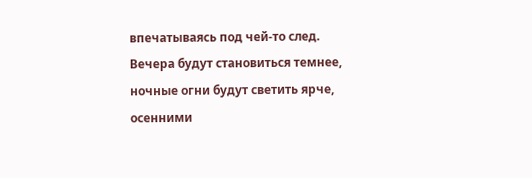впечатываясь под чей-то след.
Вечера будут становиться темнее, ночные огни будут светить ярче, осенними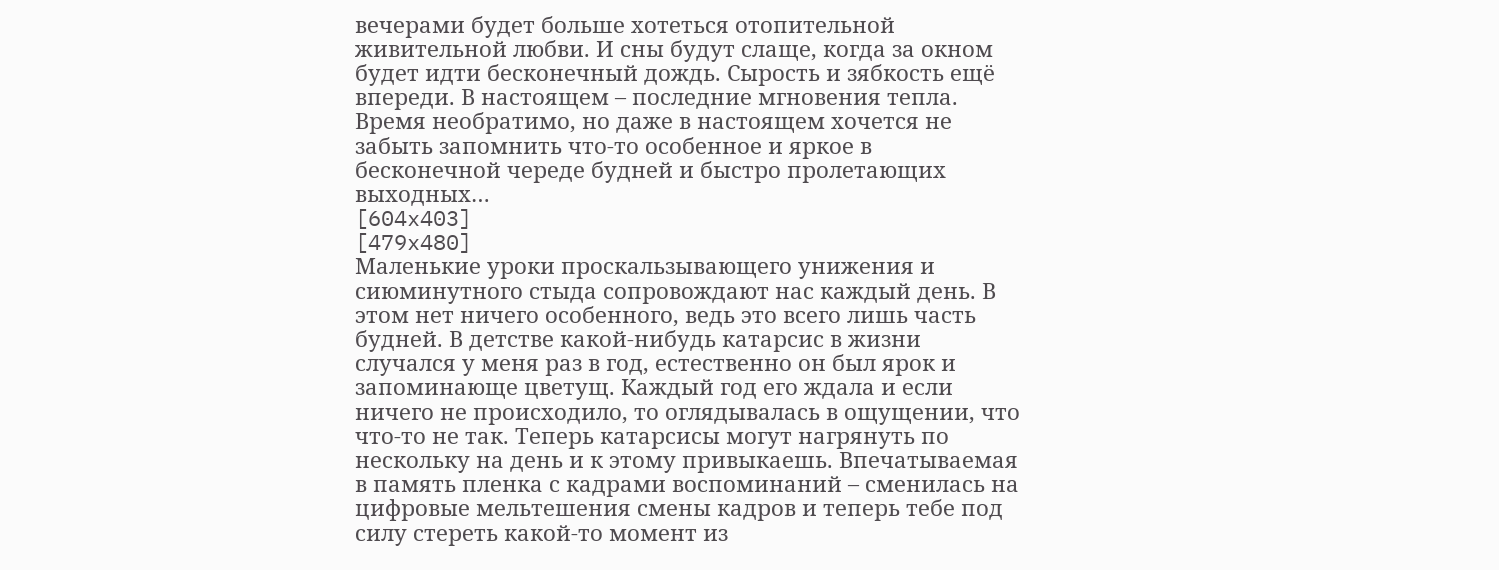вечерами будет больше хотеться отопительной живительной любви. И сны будут слаще, когда за окном будет идти бесконечный дождь. Сырость и зябкость ещё впереди. В настоящем – последние мгновения тепла. Время необратимо, но даже в настоящем хочется не забыть запомнить что-то особенное и яркое в бесконечной череде будней и быстро пролетающих выходных…
[604x403]
[479x480]
Маленькие уроки проскальзывающего унижения и сиюминутного стыда сопровождают нас каждый день. В этом нет ничего особенного, ведь это всего лишь часть будней. В детстве какой-нибудь катарсис в жизни случался у меня раз в год, естественно он был ярок и запоминающе цветущ. Каждый год его ждала и если ничего не происходило, то оглядывалась в ощущении, что что-то не так. Теперь катарсисы могут нагрянуть по нескольку на день и к этому привыкаешь. Впечатываемая в память пленка с кадрами воспоминаний – сменилась на цифровые мельтешения смены кадров и теперь тебе под силу стереть какой-то момент из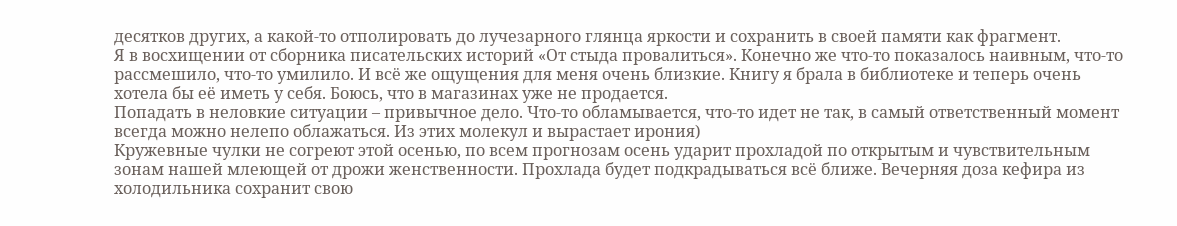десятков других, а какой-то отполировать до лучезарного глянца яркости и сохранить в своей памяти как фрагмент.
Я в восхищении от сборника писательских историй «От стыда провалиться». Конечно же что-то показалось наивным, что-то рассмешило, что-то умилило. И всё же ощущения для меня очень близкие. Книгу я брала в библиотеке и теперь очень хотела бы её иметь у себя. Боюсь, что в магазинах уже не продается.
Попадать в неловкие ситуации – привычное дело. Что-то обламывается, что-то идет не так, в самый ответственный момент всегда можно нелепо облажаться. Из этих молекул и вырастает ирония)
Кружевные чулки не согреют этой осенью, по всем прогнозам осень ударит прохладой по открытым и чувствительным зонам нашей млеющей от дрожи женственности. Прохлада будет подкрадываться всё ближе. Вечерняя доза кефира из холодильника сохранит свою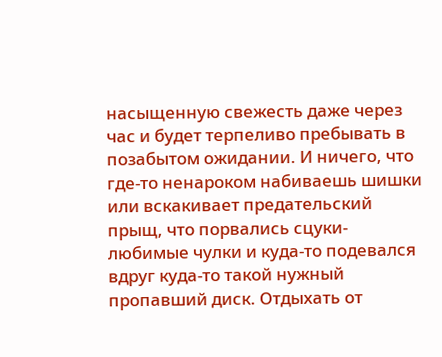насыщенную свежесть даже через час и будет терпеливо пребывать в позабытом ожидании. И ничего, что где-то ненароком набиваешь шишки или вскакивает предательский прыщ, что порвались сцуки-любимые чулки и куда-то подевался вдруг куда-то такой нужный пропавший диск. Отдыхать от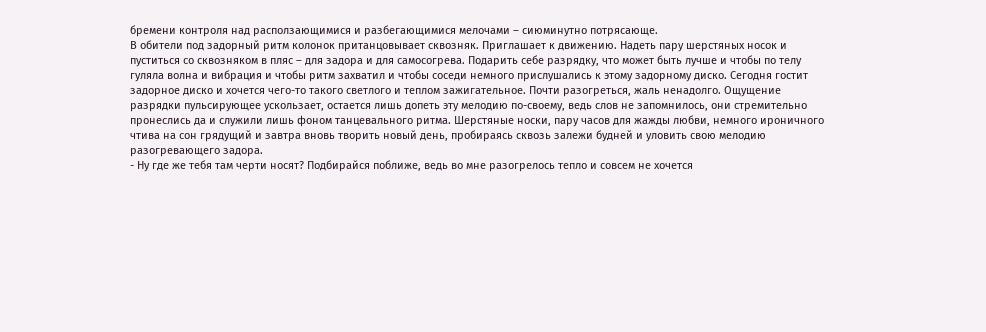бремени контроля над расползающимися и разбегающимися мелочами – сиюминутно потрясающе.
В обители под задорный ритм колонок пританцовывает сквозняк. Приглашает к движению. Надеть пару шерстяных носок и пуститься со сквозняком в пляс – для задора и для самосогрева. Подарить себе разрядку, что может быть лучше и чтобы по телу гуляла волна и вибрация и чтобы ритм захватил и чтобы соседи немного прислушались к этому задорному диско. Сегодня гостит задорное диско и хочется чего-то такого светлого и теплом зажигательное. Почти разогреться, жаль ненадолго. Ощущение разрядки пульсирующее ускользает, остается лишь допеть эту мелодию по-своему, ведь слов не запомнилось, они стремительно пронеслись да и служили лишь фоном танцевального ритма. Шерстяные носки, пару часов для жажды любви, немного ироничного чтива на сон грядущий и завтра вновь творить новый день, пробираясь сквозь залежи будней и уловить свою мелодию разогревающего задора.
- Ну где же тебя там черти носят? Подбирайся поближе, ведь во мне разогрелось тепло и совсем не хочется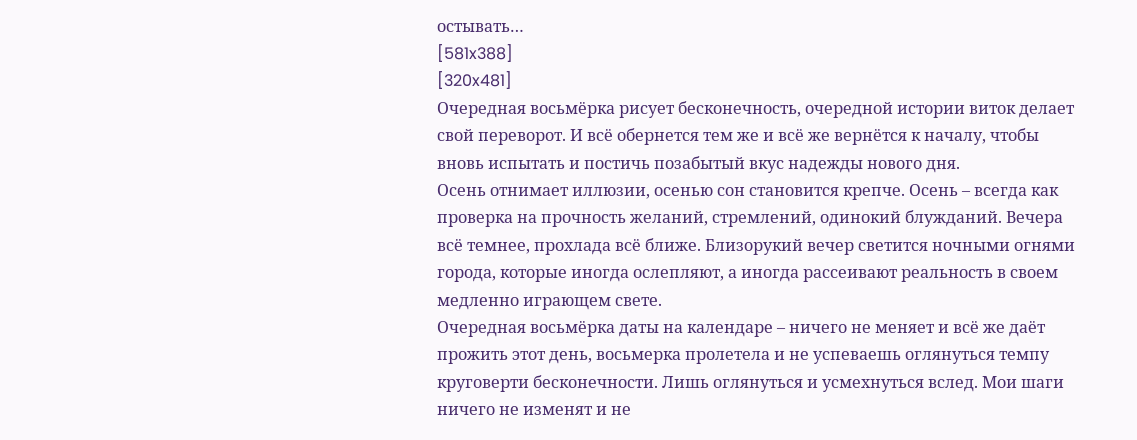остывать…
[581x388]
[320x481]
Очередная восьмёрка рисует бесконечность, очередной истории виток делает свой переворот. И всё обернется тем же и всё же вернётся к началу, чтобы вновь испытать и постичь позабытый вкус надежды нового дня.
Осень отнимает иллюзии, осенью сон становится крепче. Осень – всегда как проверка на прочность желаний, стремлений, одинокий блужданий. Вечера всё темнее, прохлада всё ближе. Близорукий вечер светится ночными огнями города, которые иногда ослепляют, а иногда рассеивают реальность в своем медленно играющем свете.
Очередная восьмёрка даты на календаре – ничего не меняет и всё же даёт прожить этот день, восьмерка пролетела и не успеваешь оглянуться темпу круговерти бесконечности. Лишь оглянуться и усмехнуться вслед. Мои шаги ничего не изменят и не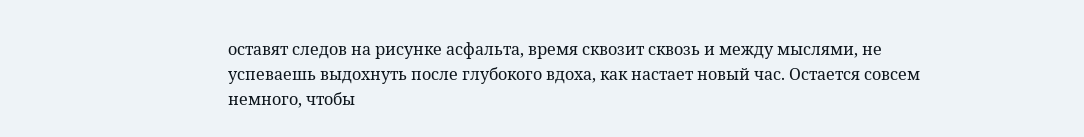оставят следов на рисунке асфальта, время сквозит сквозь и между мыслями, не успеваешь выдохнуть после глубокого вдоха, как настает новый час. Остается совсем немного, чтобы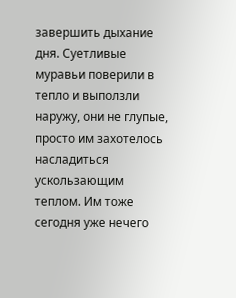завершить дыхание дня. Суетливые муравьи поверили в тепло и выползли наружу, они не глупые, просто им захотелось насладиться ускользающим теплом. Им тоже сегодня уже нечего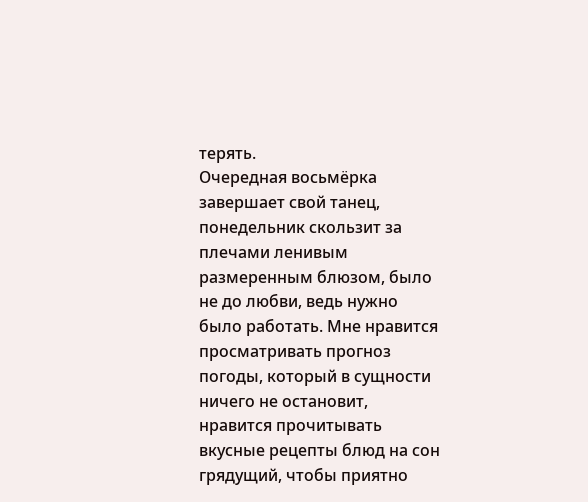терять.
Очередная восьмёрка завершает свой танец, понедельник скользит за плечами ленивым размеренным блюзом, было не до любви, ведь нужно было работать. Мне нравится просматривать прогноз погоды, который в сущности ничего не остановит, нравится прочитывать вкусные рецепты блюд на сон грядущий, чтобы приятно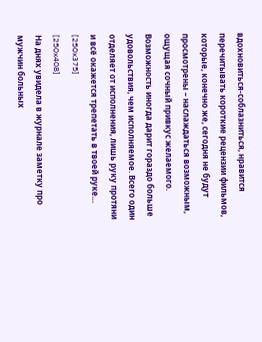вдохновиться-соблазниться, нравится перечитывать короткие рецензии фильмов, которые, конечно же, сегодня не будут просмотрены – наслаждаться возможным, ощущая сочный привкус желаемого. Возможность иногда дарит гораздо больше удовольствия, чем исполняемое. Всего один отделяет от исполнения, лишь руку протяни и всё окажется трепетать в твоей руке…
[250x375]
[250x408]
На днях увидела в журнале заметку про мужчин больных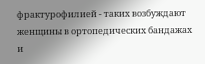фрактурофилией - таких возбуждают женщины в ортопедических бандажах и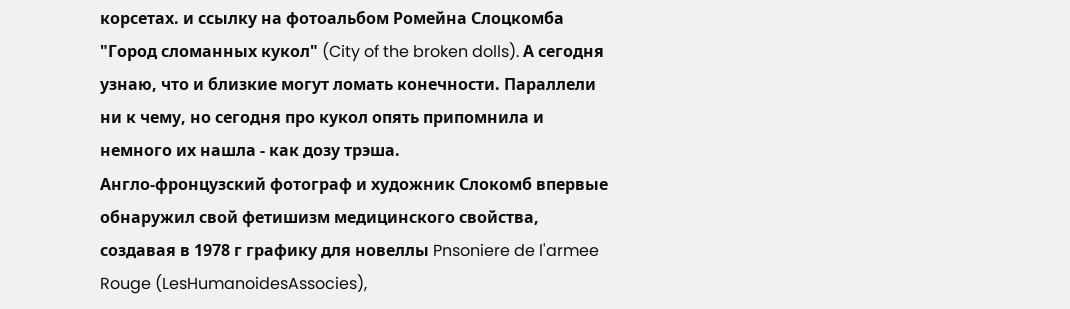корсетах. и ссылку на фотоальбом Ромейна Слоцкомба "Город сломанных кукол" (City of the broken dolls). А сегодня узнаю, что и близкие могут ломать конечности. Параллели ни к чему, но сегодня про кукол опять припомнила и немного их нашла - как дозу трэша.
Англо-фронцузский фотограф и художник Слокомб впервые обнаружил свой фетишизм медицинского свойства, создавая в 1978 г графику для новеллы Pnsoniere de l'armee Rouge (LesHumanoidesAssocies),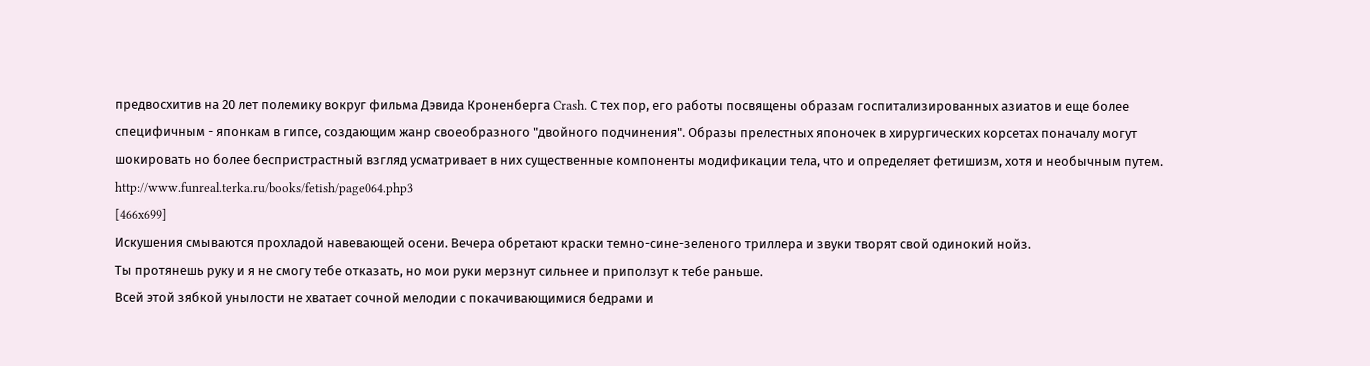предвосхитив на 20 лет полемику вокруг фильма Дэвида Кроненберга Crash. С тех пор, его работы посвящены образам госпитализированных азиатов и еще более специфичным - японкам в гипсе, создающим жанр своеобразного "двойного подчинения". Образы прелестных японочек в хирургических корсетах поначалу могут шокировать но более беспристрастный взгляд усматривает в них существенные компоненты модификации тела, что и определяет фетишизм, хотя и необычным путем. http://www.funreal.terka.ru/books/fetish/page064.php3
[466x699]
Искушения смываются прохладой навевающей осени. Вечера обретают краски темно-сине-зеленого триллера и звуки творят свой одинокий нойз.
Ты протянешь руку и я не смогу тебе отказать, но мои руки мерзнут сильнее и приползут к тебе раньше.
Всей этой зябкой унылости не хватает сочной мелодии с покачивающимися бедрами и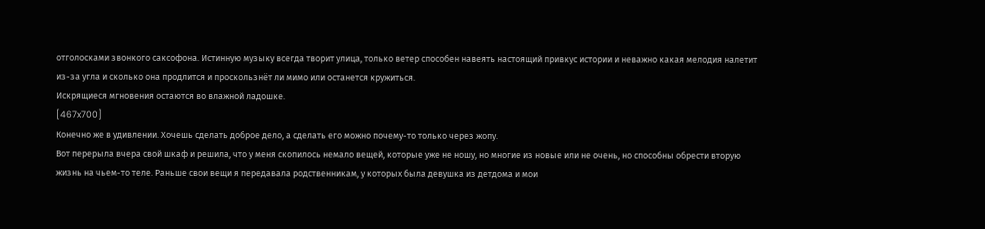отголосками звонкого саксофона. Истинную музыку всегда творит улица, только ветер способен навеять настоящий привкус истории и неважно какая мелодия налетит из-за угла и сколько она продлится и проскользнёт ли мимо или останется кружиться.
Искрящиеся мгновения остаются во влажной ладошке.
[467x700]
Конечно же в удивлении. Хочешь сделать доброе дело, а сделать его можно почему-то только через жопу.
Вот перерыла вчера свой шкаф и решила, что у меня скопилось немало вещей, которые уже не ношу, но многие из новые или не очень, но способны обрести вторую жизнь на чьем-то теле. Раньше свои вещи я передавала родственникам, у которых была девушка из детдома и мои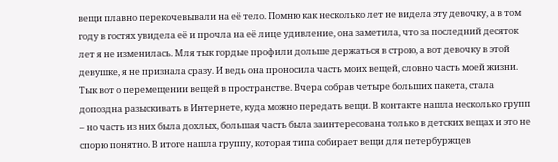вещи плавно перекочевывали на её тело. Помню как несколько лет не видела эту девочку, а в том году в гостях увидела её и прочла на её лице удивление, она заметила, что за последний десяток лет я не изменилась. Мля тык гордые профили дольше держаться в строю, а вот девочку в этой девушке, я не признала сразу. И ведь она проносила часть моих вещей, словно часть моей жизни.
Тык вот о перемещении вещей в пространстве. Вчера собрав четыре больших пакета, стала допоздна разыскивать в Интернете, куда можно передать вещи. В контакте нашла несколько групп – но часть из них была дохлых, большая часть была заинтересована только в детских вещах и это не спорю понятно. В итоге нашла группу, которая типа собирает вещи для петербуржцев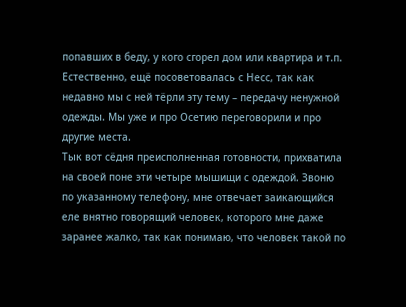попавших в беду, у кого сгорел дом или квартира и т.п.
Естественно, ещё посоветовалась с Несс, так как недавно мы с ней тёрли эту тему – передачу ненужной одежды. Мы уже и про Осетию переговорили и про другие места.
Тык вот сёдня преисполненная готовности, прихватила на своей поне эти четыре мышищи с одеждой. Звоню по указанному телефону, мне отвечает заикающийся еле внятно говорящий человек, которого мне даже заранее жалко, так как понимаю, что человек такой по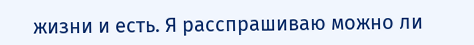жизни и есть. Я расспрашиваю можно ли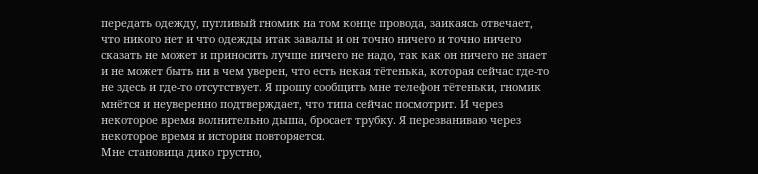передать одежду, пугливый гномик на том конце провода, заикаясь отвечает, что никого нет и что одежды итак завалы и он точно ничего и точно ничего сказать не может и приносить лучше ничего не надо, так как он ничего не знает и не может быть ни в чем уверен, что есть некая тётенька, которая сейчас где-то не здесь и где-то отсутствует. Я прошу сообщить мне телефон тётеньки, гномик мнётся и неуверенно подтверждает, что типа сейчас посмотрит. И через некоторое время волнительно дыша, бросает трубку. Я перезваниваю через некоторое время и история повторяется.
Мне становица дико грустно,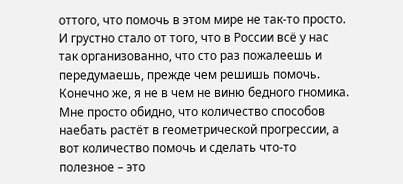оттого, что помочь в этом мире не так-то просто. И грустно стало от того, что в России всё у нас так организованно, что сто раз пожалеешь и передумаешь, прежде чем решишь помочь. Конечно же, я не в чем не виню бедного гномика. Мне просто обидно, что количество способов наебать растёт в геометрической прогрессии, а вот количество помочь и сделать что-то полезное – это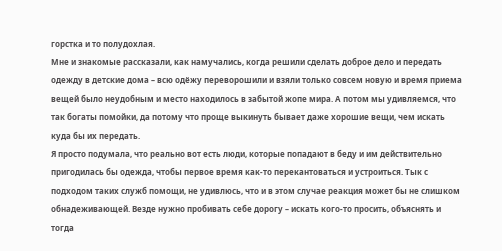горстка и то полудохлая.
Мне и знакомые рассказали, как намучались, когда решили сделать доброе дело и передать одежду в детские дома – всю одёжу переворошили и взяли только совсем новую и время приема вещей было неудобным и место находилось в забытой жопе мира. А потом мы удивляемся, что так богаты помойки, да потому что проще выкинуть бывает даже хорошие вещи, чем искать куда бы их передать.
Я просто подумала, что реально вот есть люди, которые попадают в беду и им действительно пригодилась бы одежда, чтобы первое время как-то перекантоваться и устроиться. Тык с подходом таких служб помощи, не удивлюсь, что и в этом случае реакция может бы не слишком обнадеживающей. Везде нужно пробивать себе дорогу – искать кого-то просить, объяснять и тогда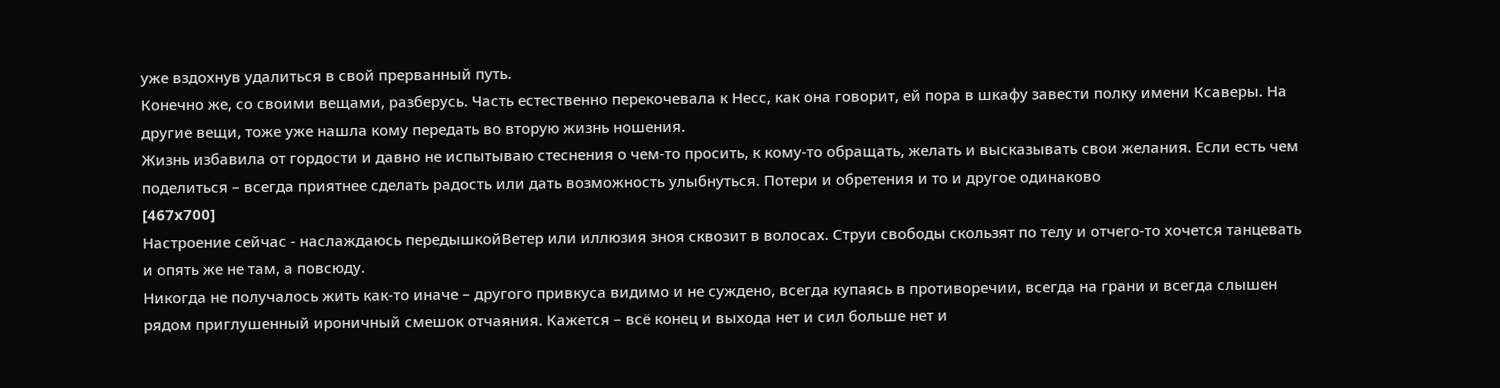уже вздохнув удалиться в свой прерванный путь.
Конечно же, со своими вещами, разберусь. Часть естественно перекочевала к Несс, как она говорит, ей пора в шкафу завести полку имени Ксаверы. На другие вещи, тоже уже нашла кому передать во вторую жизнь ношения.
Жизнь избавила от гордости и давно не испытываю стеснения о чем-то просить, к кому-то обращать, желать и высказывать свои желания. Если есть чем поделиться – всегда приятнее сделать радость или дать возможность улыбнуться. Потери и обретения и то и другое одинаково
[467x700]
Настроение сейчас - наслаждаюсь передышкойВетер или иллюзия зноя сквозит в волосах. Струи свободы скользят по телу и отчего-то хочется танцевать и опять же не там, а повсюду.
Никогда не получалось жить как-то иначе – другого привкуса видимо и не суждено, всегда купаясь в противоречии, всегда на грани и всегда слышен рядом приглушенный ироничный смешок отчаяния. Кажется – всё конец и выхода нет и сил больше нет и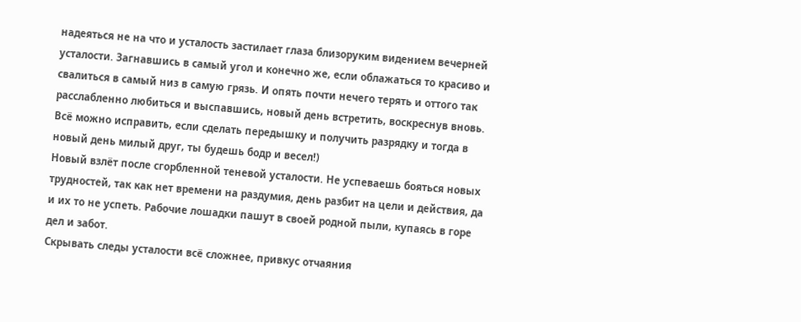надеяться не на что и усталость застилает глаза близоруким видением вечерней усталости. Загнавшись в самый угол и конечно же, если облажаться то красиво и свалиться в самый низ в самую грязь. И опять почти нечего терять и оттого так расслабленно любиться и выспавшись, новый день встретить, воскреснув вновь.
Всё можно исправить, если сделать передышку и получить разрядку и тогда в новый день милый друг, ты будешь бодр и весел!)
Новый взлёт после сгорбленной теневой усталости. Не успеваешь бояться новых трудностей, так как нет времени на раздумия, день разбит на цели и действия, да и их то не успеть. Рабочие лошадки пашут в своей родной пыли, купаясь в горе дел и забот.
Скрывать следы усталости всё сложнее, привкус отчаяния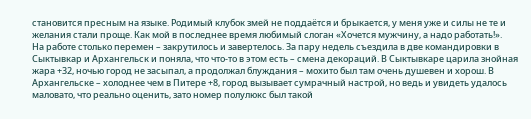становится пресным на языке. Родимый клубок змей не поддаётся и брыкается, у меня уже и силы не те и желания стали проще. Как мой в последнее время любимый слоган «Хочется мужчину, а надо работать!».
На работе столько перемен – закрутилось и завертелось. За пару недель съездила в две командировки в Сыктывкар и Архангельск и поняла, что что-то в этом есть – смена декораций. В Сыктывкаре царила знойная жара +32, ночью город не засыпал, а продолжал блуждания – мохито был там очень душевен и хорош. В Архангельске – холоднее чем в Питере +8, город вызывает сумрачный настрой, но ведь и увидеть удалось маловато, что реально оценить, зато номер полулюкс был такой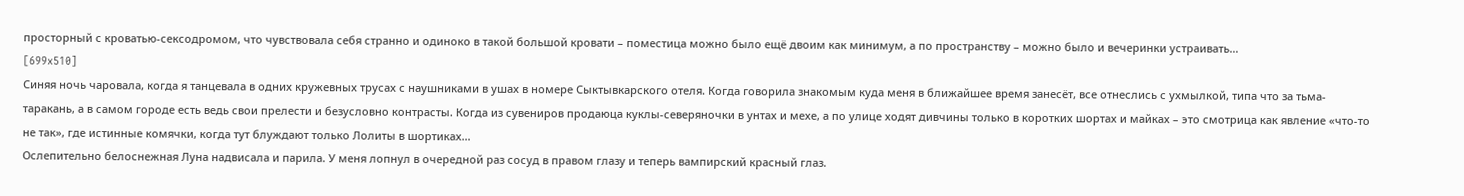просторный с кроватью-сексодромом, что чувствовала себя странно и одиноко в такой большой кровати – поместица можно было ещё двоим как минимум, а по пространству – можно было и вечеринки устраивать…
[699x510]
Синяя ночь чаровала, когда я танцевала в одних кружевных трусах с наушниками в ушах в номере Сыктывкарского отеля. Когда говорила знакомым куда меня в ближайшее время занесёт, все отнеслись с ухмылкой, типа что за тьма-таракань, а в самом городе есть ведь свои прелести и безусловно контрасты. Когда из сувениров продаюца куклы-северяночки в унтах и мехе, а по улице ходят дивчины только в коротких шортах и майках – это смотрица как явление «что-то не так», где истинные комячки, когда тут блуждают только Лолиты в шортиках…
Ослепительно белоснежная Луна надвисала и парила. У меня лопнул в очередной раз сосуд в правом глазу и теперь вампирский красный глаз.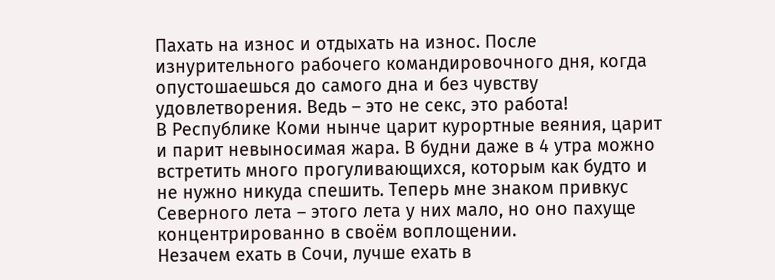Пахать на износ и отдыхать на износ. После изнурительного рабочего командировочного дня, когда опустошаешься до самого дна и без чувству удовлетворения. Ведь – это не секс, это работа!
В Республике Коми нынче царит курортные веяния, царит и парит невыносимая жара. В будни даже в 4 утра можно встретить много прогуливающихся, которым как будто и не нужно никуда спешить. Теперь мне знаком привкус Северного лета – этого лета у них мало, но оно пахуще концентрированно в своём воплощении.
Незачем ехать в Сочи, лучше ехать в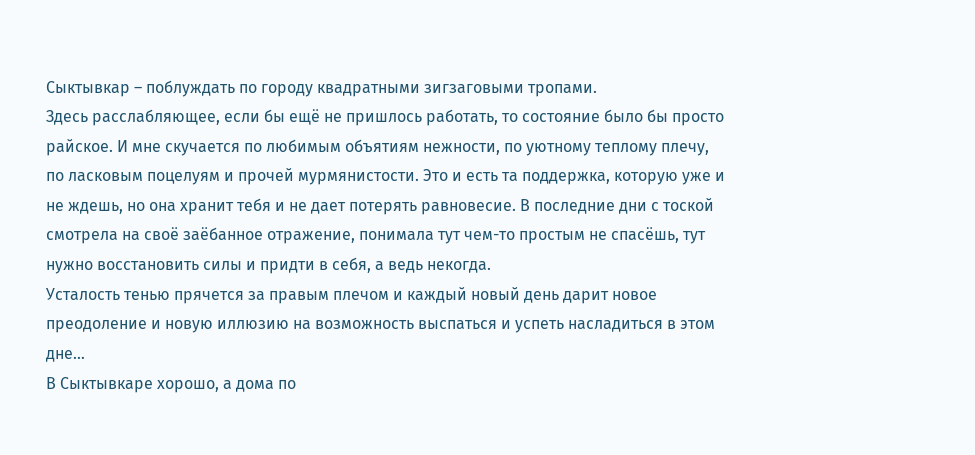Сыктывкар – поблуждать по городу квадратными зигзаговыми тропами.
Здесь расслабляющее, если бы ещё не пришлось работать, то состояние было бы просто райское. И мне скучается по любимым объятиям нежности, по уютному теплому плечу, по ласковым поцелуям и прочей мурмянистости. Это и есть та поддержка, которую уже и не ждешь, но она хранит тебя и не дает потерять равновесие. В последние дни с тоской смотрела на своё заёбанное отражение, понимала тут чем-то простым не спасёшь, тут нужно восстановить силы и придти в себя, а ведь некогда.
Усталость тенью прячется за правым плечом и каждый новый день дарит новое преодоление и новую иллюзию на возможность выспаться и успеть насладиться в этом дне…
В Сыктывкаре хорошо, а дома по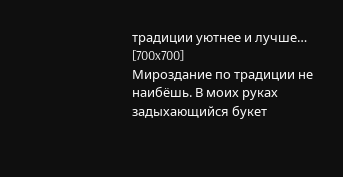традиции уютнее и лучше…
[700x700]
Мироздание по традиции не наибёшь. В моих руках задыхающийся букет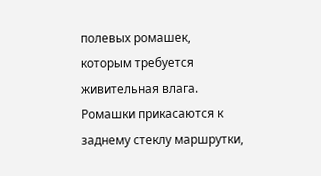полевых ромашек, которым требуется живительная влага. Ромашки прикасаются к заднему стеклу маршрутки,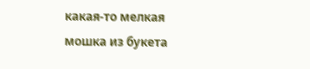какая-то мелкая мошка из букета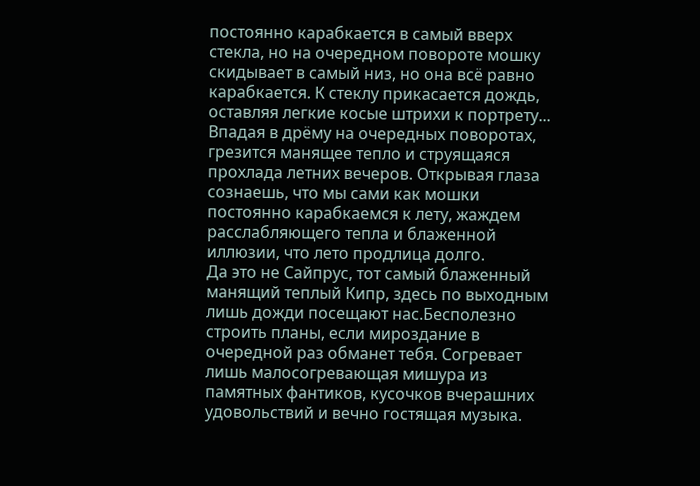постоянно карабкается в самый вверх стекла, но на очередном повороте мошку скидывает в самый низ, но она всё равно карабкается. К стеклу прикасается дождь, оставляя легкие косые штрихи к портрету...
Впадая в дрёму на очередных поворотах, грезится манящее тепло и струящаяся прохлада летних вечеров. Открывая глаза сознаешь, что мы сами как мошки постоянно карабкаемся к лету, жаждем расслабляющего тепла и блаженной иллюзии, что лето продлица долго.
Да это не Сайпрус, тот самый блаженный манящий теплый Кипр, здесь по выходным лишь дожди посещают нас.Бесполезно строить планы, если мироздание в очередной раз обманет тебя. Согревает лишь малосогревающая мишура из памятных фантиков, кусочков вчерашних удовольствий и вечно гостящая музыка.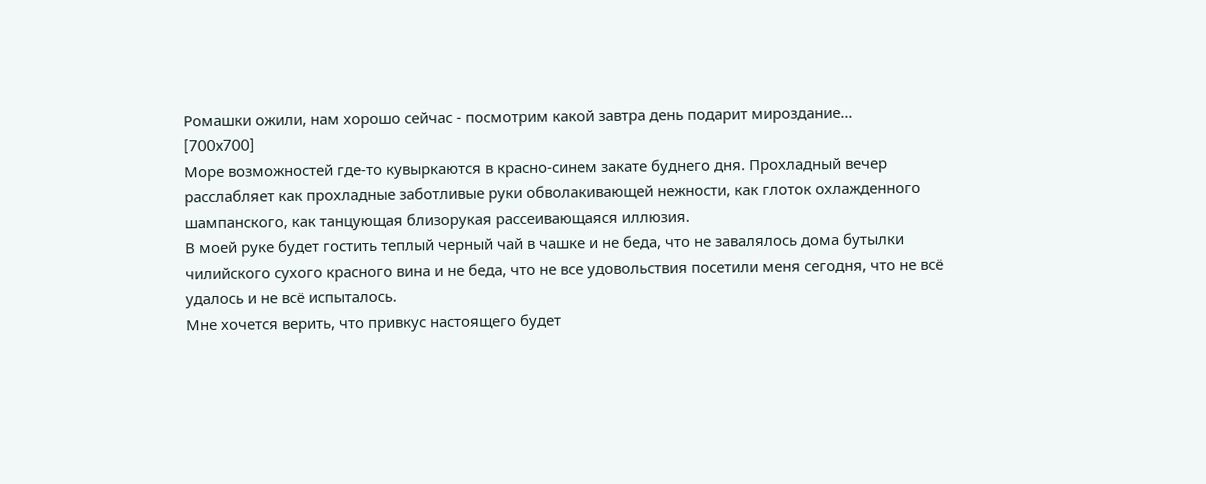Ромашки ожили, нам хорошо сейчас - посмотрим какой завтра день подарит мироздание...
[700x700]
Море возможностей где-то кувыркаются в красно-синем закате буднего дня. Прохладный вечер расслабляет как прохладные заботливые руки обволакивающей нежности, как глоток охлажденного шампанского, как танцующая близорукая рассеивающаяся иллюзия.
В моей руке будет гостить теплый черный чай в чашке и не беда, что не завалялось дома бутылки чилийского сухого красного вина и не беда, что не все удовольствия посетили меня сегодня, что не всё удалось и не всё испыталось.
Мне хочется верить, что привкус настоящего будет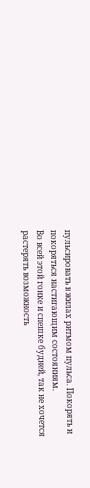пульсировать в жилах ритмом пульса. Покорять и покоряться настигающим состояниям.
Во всей этой гонке и спешке будней, так не хочется растерять возможность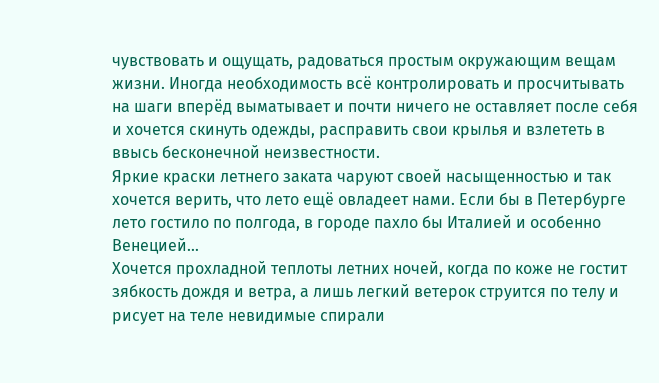чувствовать и ощущать, радоваться простым окружающим вещам жизни. Иногда необходимость всё контролировать и просчитывать на шаги вперёд выматывает и почти ничего не оставляет после себя и хочется скинуть одежды, расправить свои крылья и взлететь в ввысь бесконечной неизвестности.
Яркие краски летнего заката чаруют своей насыщенностью и так хочется верить, что лето ещё овладеет нами. Если бы в Петербурге лето гостило по полгода, в городе пахло бы Италией и особенно Венецией…
Хочется прохладной теплоты летних ночей, когда по коже не гостит зябкость дождя и ветра, а лишь легкий ветерок струится по телу и рисует на теле невидимые спирали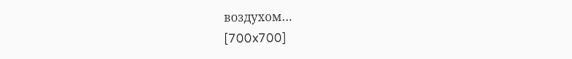воздухом…
[700x700]